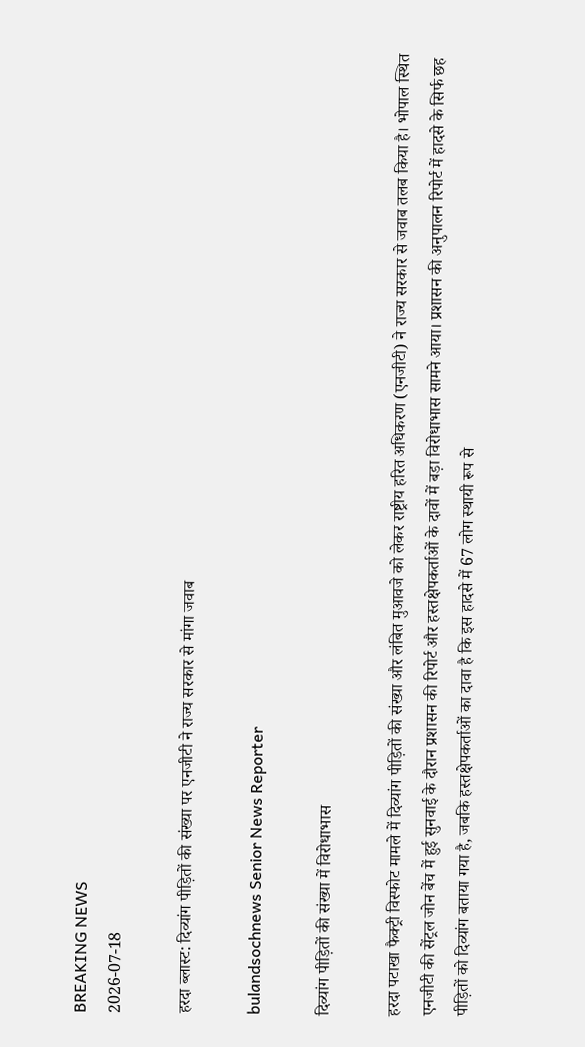BREAKING NEWS
2026-07-18

हरदा ब्लास्ट: दिव्यांग पीड़ितों की संख्या पर एनजीटी ने राज्य सरकार से मांगा जवाब

bulandsochnews Senior News Reporter

दिव्यांग पीड़ितों की संख्या में विरोधाभास

हरदा पटाखा फैक्ट्री विस्फोट मामले में दिव्यांग पीड़ितों की संख्या और लंबित मुआवजे को लेकर राष्ट्रीय हरित अधिकरण (एनजीटी) ने राज्य सरकार से जवाब तलब किया है। भोपाल स्थित एनजीटी की सेंट्रल जोन बेंच में हुई सुनवाई के दौरान प्रशासन की रिपोर्ट और हस्तक्षेपकर्ताओं के दावों में बड़ा विरोधाभास सामने आया। प्रशासन की अनुपालन रिपोर्ट में हादसे के सिर्फ छह पीड़ितों को दिव्यांग बताया गया है, जबकि हस्तक्षेपकर्ताओं का दावा है कि इस हादसे में 67 लोग स्थायी रूप से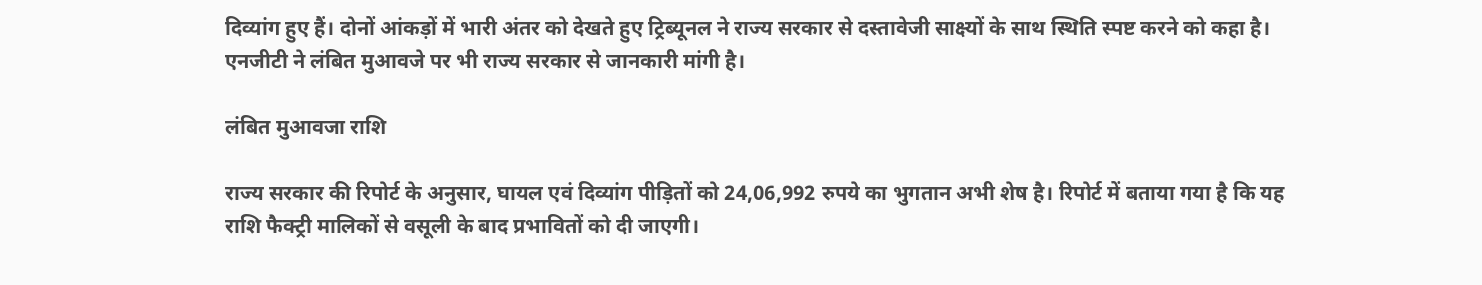दिव्यांग हुए हैं। दोनों आंकड़ों में भारी अंतर को देखते हुए ट्रिब्यूनल ने राज्य सरकार से दस्तावेजी साक्ष्यों के साथ स्थिति स्पष्ट करने को कहा है। एनजीटी ने लंबित मुआवजे पर भी राज्य सरकार से जानकारी मांगी है।

लंबित मुआवजा राशि

राज्य सरकार की रिपोर्ट के अनुसार, घायल एवं दिव्यांग पीड़ितों को 24,06,992 रुपये का भुगतान अभी शेष है। रिपोर्ट में बताया गया है कि यह राशि फैक्ट्री मालिकों से वसूली के बाद प्रभावितों को दी जाएगी।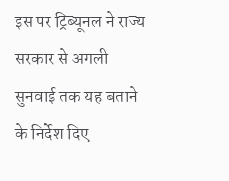इस पर ट्रिब्यूनल ने राज्य सरकार से अगली सुनवाई तक यह बताने के निर्देश दिए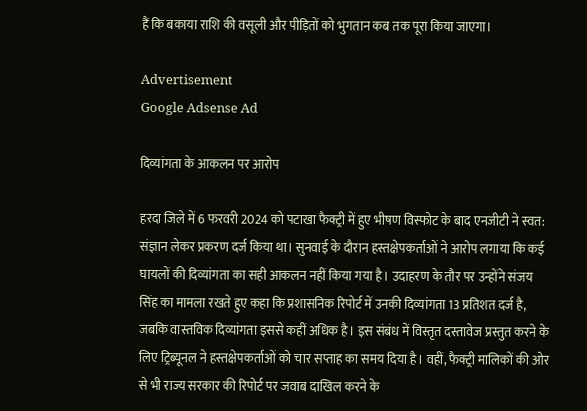हैं कि बकाया राशि की वसूली और पीड़ितों को भुगतान कब तक पूरा किया जाएगा।

Advertisement
Google Adsense Ad

दिव्यांगता के आकलन पर आरोप

हरदा जिले में 6 फरवरी 2024 को पटाखा फैक्ट्री में हुए भीषण विस्फोट के बाद एनजीटी ने स्वत: संज्ञान लेकर प्रकरण दर्ज किया था। सुनवाई के दौरान हस्तक्षेपकर्ताओं ने आरोप लगाया कि कई घायलों की दिव्यांगता का सही आकलन नहीं किया गया है। उदाहरण के तौर पर उन्होंने संजय सिंह का मामला रखते हुए कहा कि प्रशासनिक रिपोर्ट में उनकी दिव्यांगता 13 प्रतिशत दर्ज है, जबकि वास्तविक दिव्यांगता इससे कहीं अधिक है। इस संबंध में विस्तृत दस्तावेज प्रस्तुत करने के लिए ट्रिब्यूनल ने हस्तक्षेपकर्ताओं को चार सप्ताह का समय दिया है। वहीं, फैक्ट्री मालिकों की ओर से भी राज्य सरकार की रिपोर्ट पर जवाब दाखिल करने के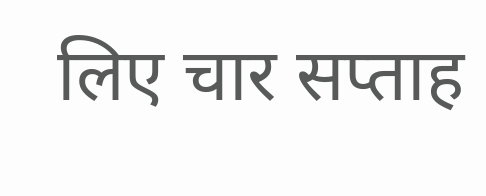लिए चार सप्ताह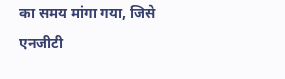का समय मांगा गया, जिसे एनजीटी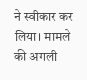ने स्वीकार कर लिया। मामले की अगली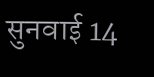सुनवाई 14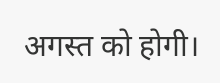अगस्त को होगी।